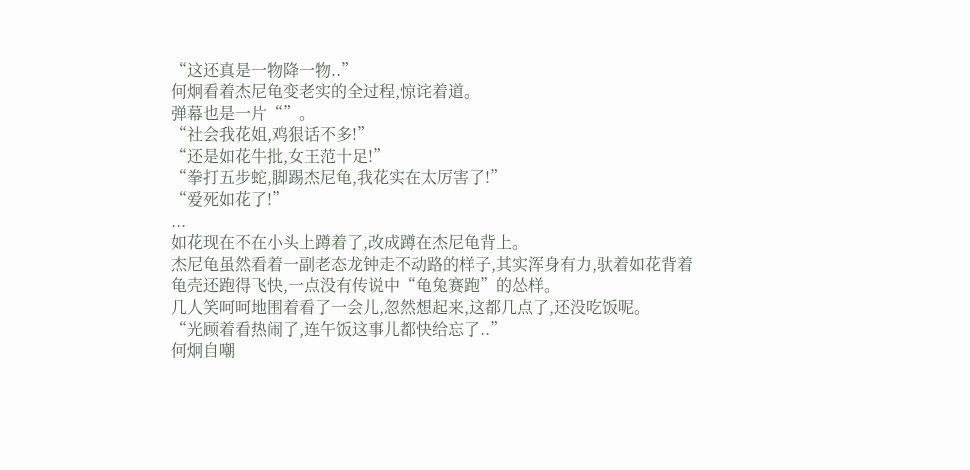“这还真是一物降一物..”
何炯看着杰尼龟变老实的全过程,惊诧着道。
弹幕也是一片“”。
“社会我花姐,鸡狠话不多!”
“还是如花牛批,女王范十足!”
“拳打五步蛇,脚踢杰尼龟,我花实在太厉害了!”
“爱死如花了!”
...
如花现在不在小头上蹲着了,改成蹲在杰尼龟背上。
杰尼龟虽然看着一副老态龙钟走不动路的样子,其实浑身有力,驮着如花背着龟壳还跑得飞快,一点没有传说中“龟兔赛跑”的怂样。
几人笑呵呵地围着看了一会儿,忽然想起来,这都几点了,还没吃饭呢。
“光顾着看热闹了,连午饭这事儿都快给忘了..”
何炯自嘲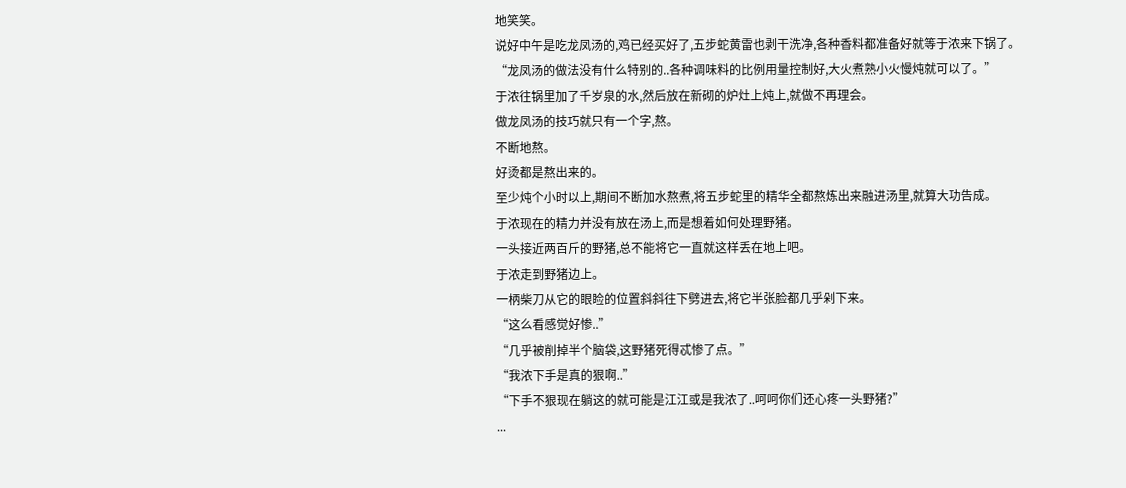地笑笑。
说好中午是吃龙凤汤的,鸡已经买好了,五步蛇黄雷也剥干洗净,各种香料都准备好就等于浓来下锅了。
“龙凤汤的做法没有什么特别的..各种调味料的比例用量控制好,大火煮熟小火慢炖就可以了。”
于浓往锅里加了千岁泉的水,然后放在新砌的炉灶上炖上,就做不再理会。
做龙凤汤的技巧就只有一个字,熬。
不断地熬。
好烫都是熬出来的。
至少炖个小时以上,期间不断加水熬煮,将五步蛇里的精华全都熬炼出来融进汤里,就算大功告成。
于浓现在的精力并没有放在汤上,而是想着如何处理野猪。
一头接近两百斤的野猪,总不能将它一直就这样丢在地上吧。
于浓走到野猪边上。
一柄柴刀从它的眼睑的位置斜斜往下劈进去,将它半张脸都几乎剁下来。
“这么看感觉好惨..”
“几乎被削掉半个脑袋,这野猪死得忒惨了点。”
“我浓下手是真的狠啊..”
“下手不狠现在躺这的就可能是江江或是我浓了..呵呵你们还心疼一头野猪?”
...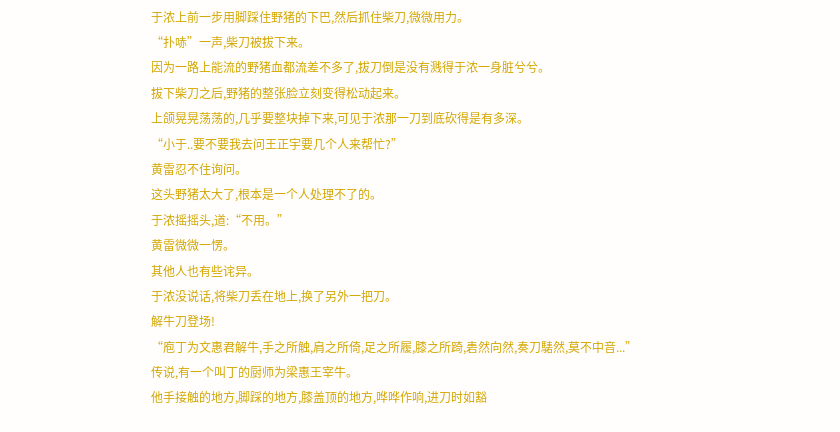于浓上前一步用脚踩住野猪的下巴,然后抓住柴刀,微微用力。
“扑哧”一声,柴刀被拔下来。
因为一路上能流的野猪血都流差不多了,拔刀倒是没有溅得于浓一身脏兮兮。
拔下柴刀之后,野猪的整张脸立刻变得松动起来。
上颌晃晃荡荡的,几乎要整块掉下来,可见于浓那一刀到底砍得是有多深。
“小于..要不要我去问王正宇要几个人来帮忙?”
黄雷忍不住询问。
这头野猪太大了,根本是一个人处理不了的。
于浓摇摇头,道:“不用。”
黄雷微微一愣。
其他人也有些诧异。
于浓没说话,将柴刀丢在地上,换了另外一把刀。
解牛刀登场!
“庖丁为文惠君解牛,手之所触,肩之所倚,足之所履,膝之所踦,砉然向然,奏刀騞然,莫不中音...”
传说,有一个叫丁的厨师为梁惠王宰牛。
他手接触的地方,脚踩的地方,膝盖顶的地方,哗哗作响,进刀时如豁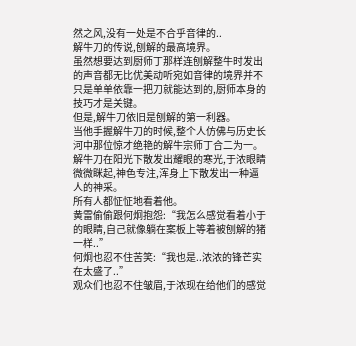然之风,没有一处是不合乎音律的..
解牛刀的传说,刨解的最高境界。
虽然想要达到厨师丁那样连刨解整牛时发出的声音都无比优美动听宛如音律的境界并不只是单单依靠一把刀就能达到的,厨师本身的技巧才是关键。
但是,解牛刀依旧是刨解的第一利器。
当他手握解牛刀的时候,整个人仿佛与历史长河中那位惊才绝艳的解牛宗师丁合二为一。
解牛刀在阳光下散发出耀眼的寒光,于浓眼睛微微眯起,神色专注,浑身上下散发出一种逼人的神采。
所有人都怔怔地看着他。
黄雷偷偷跟何炯抱怨:“我怎么感觉看着小于的眼睛,自己就像躺在案板上等着被刨解的猪一样..”
何炯也忍不住苦笑:“我也是..浓浓的锋芒实在太盛了..”
观众们也忍不住皱眉,于浓现在给他们的感觉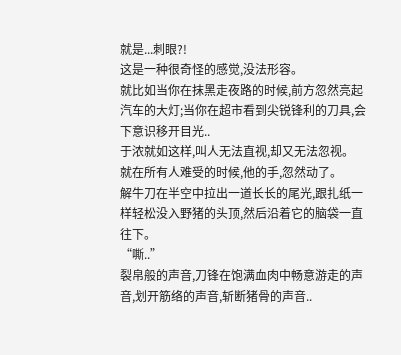就是...刺眼?!
这是一种很奇怪的感觉,没法形容。
就比如当你在抹黑走夜路的时候,前方忽然亮起汽车的大灯;当你在超市看到尖锐锋利的刀具,会下意识移开目光..
于浓就如这样,叫人无法直视,却又无法忽视。
就在所有人难受的时候,他的手,忽然动了。
解牛刀在半空中拉出一道长长的尾光,跟扎纸一样轻松没入野猪的头顶,然后沿着它的脑袋一直往下。
“嘶..”
裂帛般的声音,刀锋在饱满血肉中畅意游走的声音,划开筋络的声音,斩断猪骨的声音..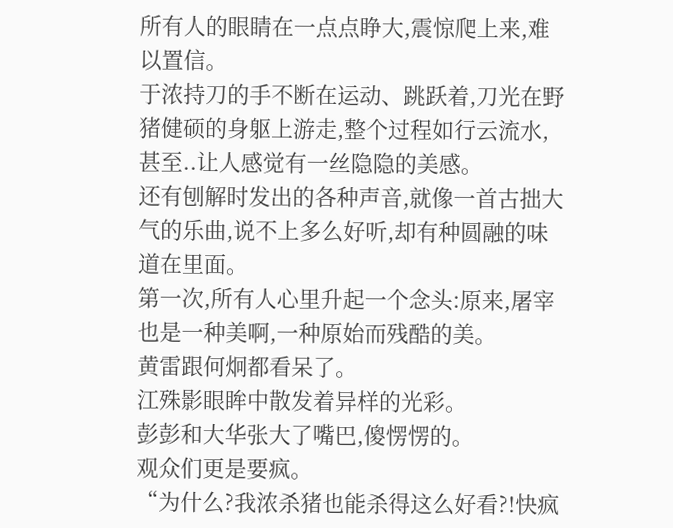所有人的眼睛在一点点睁大,震惊爬上来,难以置信。
于浓持刀的手不断在运动、跳跃着,刀光在野猪健硕的身躯上游走,整个过程如行云流水,甚至..让人感觉有一丝隐隐的美感。
还有刨解时发出的各种声音,就像一首古拙大气的乐曲,说不上多么好听,却有种圆融的味道在里面。
第一次,所有人心里升起一个念头:原来,屠宰也是一种美啊,一种原始而残酷的美。
黄雷跟何炯都看呆了。
江殊影眼眸中散发着异样的光彩。
彭彭和大华张大了嘴巴,傻愣愣的。
观众们更是要疯。
“为什么?我浓杀猪也能杀得这么好看?!快疯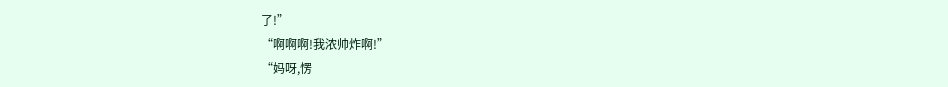了!”
“啊啊啊!我浓帅炸啊!”
“妈呀,愣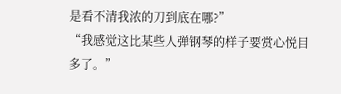是看不清我浓的刀到底在哪?”
“我感觉这比某些人弹钢琴的样子要赏心悦目多了。”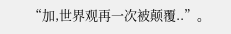“加,世界观再一次被颠覆..”。